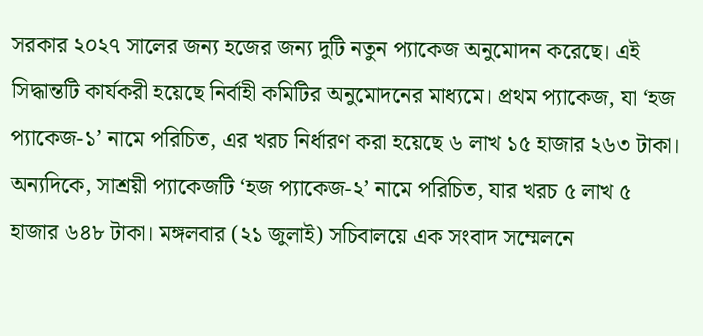সরকার ২০২৭ সালের জন্য হজের জন্য দুটি নতুন প্যাকেজ অনুমোদন করেছে। এই সিদ্ধান্তটি কার্যকরী হয়েছে নির্বাহী কমিটির অনুমোদনের মাধ্যমে। প্রথম প্যাকেজ, যা ‘হজ প্যাকেজ-১’ নামে পরিচিত, এর খরচ নির্ধারণ করা হয়েছে ৬ লাখ ১৫ হাজার ২৬৩ টাকা। অন্যদিকে, সাশ্রয়ী প্যাকেজটি ‘হজ প্যাকেজ-২’ নামে পরিচিত, যার খরচ ৫ লাখ ৫ হাজার ৬৪৮ টাকা। মঙ্গলবার (২১ জুলাই) সচিবালয়ে এক সংবাদ সম্মেলনে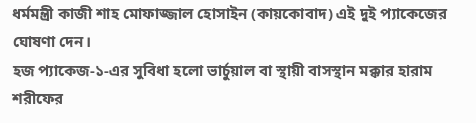ধর্মমন্ত্রী কাজী শাহ মোফাজ্জাল হোসাইন (কায়কোবাদ) এই দুই প্যাকেজের ঘোষণা দেন।
হজ প্যাকেজ-১-এর সুবিধা হলো ভার্চুয়াল বা স্থায়ী বাসস্থান মক্কার হারাম শরীফের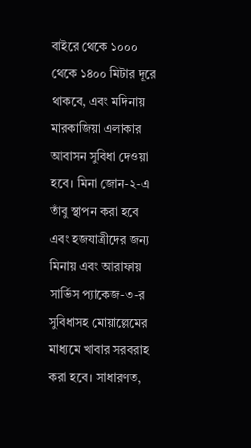বাইরে থেকে ১০০০ থেকে ১৪০০ মিটার দূরে থাকবে, এবং মদিনায় মারকাজিয়া এলাকার আবাসন সুবিধা দেওয়া হবে। মিনা জোন-২-এ তাঁবু স্থাপন করা হবে এবং হজযাত্রীদের জন্য মিনায় এবং আরাফায় সার্ভিস প্যাকেজ-৩-র সুবিধাসহ মোয়াল্লেমের মাধ্যমে খাবার সরবরাহ করা হবে। সাধারণত,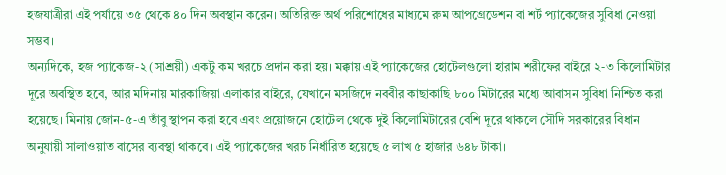হজযাত্রীরা এই পর্যায়ে ৩৫ থেকে ৪০ দিন অবস্থান করেন। অতিরিক্ত অর্থ পরিশোধের মাধ্যমে রুম আপগ্রেডেশন বা শর্ট প্যাকেজের সুবিধা নেওয়া সম্ভব।
অন্যদিকে, হজ প্যাকেজ-২ (সাশ্রয়ী) একটু কম খরচে প্রদান করা হয়। মক্কায় এই প্যাকেজের হোটেলগুলো হারাম শরীফের বাইরে ২-৩ কিলোমিটার দূরে অবস্থিত হবে, আর মদিনায় মারকাজিয়া এলাকার বাইরে, যেখানে মসজিদে নববীর কাছাকাছি ৮০০ মিটারের মধ্যে আবাসন সুবিধা নিশ্চিত করা হয়েছে। মিনায় জোন-৫-এ তাঁবু স্থাপন করা হবে এবং প্রয়োজনে হোটেল থেকে দুই কিলোমিটারের বেশি দূরে থাকলে সৌদি সরকারের বিধান অনুযায়ী সালাওয়াত বাসের ব্যবস্থা থাকবে। এই প্যাকেজের খরচ নির্ধারিত হয়েছে ৫ লাখ ৫ হাজার ৬৪৮ টাকা।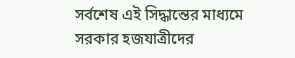সর্বশেষ এই সিদ্ধান্তের মাধ্যমে সরকার হজযাত্রীদের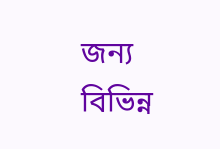জন্য বিভিন্ন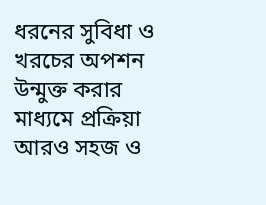ধরনের সুবিধা ও খরচের অপশন উন্মুক্ত করার মাধ্যমে প্রক্রিয়া আরও সহজ ও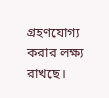গ্রহণযোগ্য করার লক্ষ্য রাখছে।